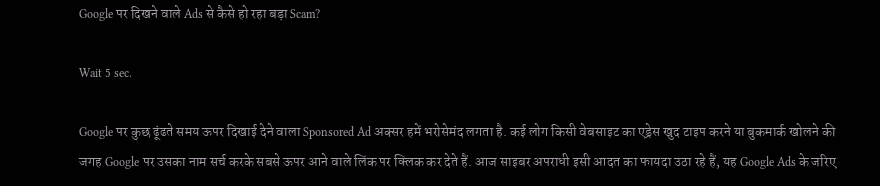Google पर दिखने वाले Ads से कैसे हो रहा बड़ा Scam?

Wait 5 sec.

Google पर कुछ ढूंढते समय ऊपर दिखाई देने वाला Sponsored Ad अक्सर हमें भरोसेमंद लगता है. कई लोग किसी वेबसाइट का एड्रेस खुद टाइप करने या बुकमार्क खोलने की जगह Google पर उसका नाम सर्च करके सबसे ऊपर आने वाले लिंक पर क्लिक कर देते हैं. आज साइबर अपराधी इसी आदत का फायदा उठा रहे हैं, यह Google Ads के जरिए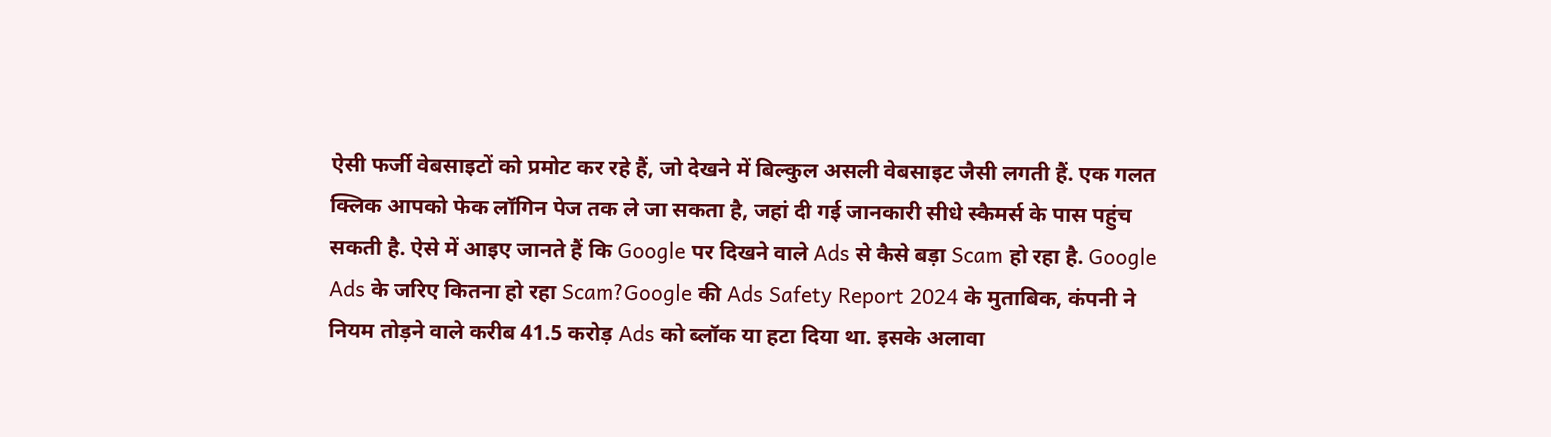ऐसी फर्जी वेबसाइटों को प्रमोट कर रहे हैं, जो देखने में बिल्कुल असली वेबसाइट जैसी लगती हैं. एक गलत क्लिक आपको फेक लॉगिन पेज तक ले जा सकता है, जहां दी गई जानकारी सीधे स्कैमर्स के पास पहुंच सकती है. ऐसे में आइए जानते हैं कि Google पर दिखने वाले Ads से कैसे बड़ा Scam हो रहा है. Google Ads के जरिए कितना हो रहा Scam?Google की Ads Safety Report 2024 के मुताबिक, कंपनी ने नियम तोड़ने वाले करीब 41.5 करोड़ Ads को ब्लॉक या हटा दिया था. इसके अलावा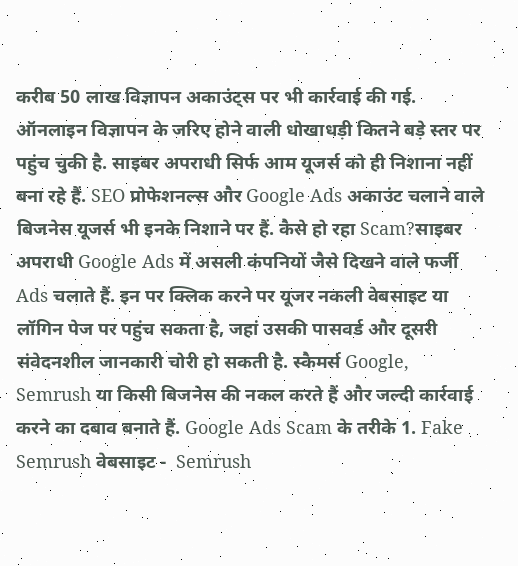करीब 50 लाख विज्ञापन अकाउंट्स पर भी कार्रवाई की गई. ऑनलाइन विज्ञापन के जरिए होने वाली धोखाधड़ी कितने बड़े स्तर पर पहुंच चुकी है. साइबर अपराधी सिर्फ आम यूजर्स को ही निशाना नहीं बना रहे हैं. SEO प्रोफेशनल्स और Google Ads अकाउंट चलाने वाले बिजनेस यूजर्स भी इनके निशाने पर हैं. कैसे हो रहा Scam?साइबर अपराधी Google Ads में असली कंपनियों जैसे दिखने वाले फर्जी  Ads चलाते हैं. इन पर क्लिक करने पर यूजर नकली वेबसाइट या लॉगिन पेज पर पहुंच सकता है, जहां उसकी पासवर्ड और दूसरी संवेदनशील जानकारी चोरी हो सकती है. स्कैमर्स Google, Semrush या किसी बिजनेस की नकल करते हैं और जल्दी कार्रवाई करने का दबाव बनाते हैं. Google Ads Scam के तरीके 1. Fake Semrush वेबसाइट -  Semrush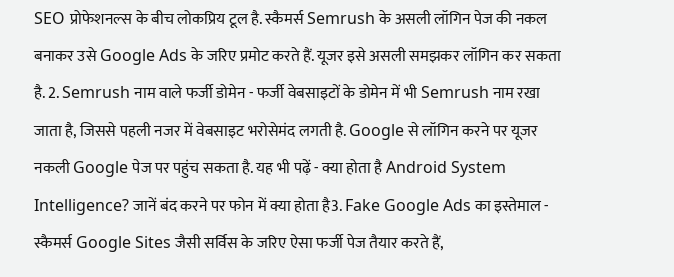SEO प्रोफेशनल्स के बीच लोकप्रिय टूल है. स्कैमर्स Semrush के असली लॉगिन पेज की नकल बनाकर उसे Google Ads के जरिए प्रमोट करते हैं. यूजर इसे असली समझकर लॉगिन कर सकता है. 2. Semrush नाम वाले फर्जी डोमेन - फर्जी वेबसाइटों के डोमेन में भी Semrush नाम रखा जाता है, जिससे पहली नजर में वेबसाइट भरोसेमंद लगती है. Google से लॉगिन करने पर यूजर नकली Google पेज पर पहुंच सकता है. यह भी पढ़ें - क्या होता है Android System Intelligence? जानें बंद करने पर फोन में क्या होता है3. Fake Google Ads का इस्तेमाल - स्कैमर्स Google Sites जैसी सर्विस के जरिए ऐसा फर्जी पेज तैयार करते हैं,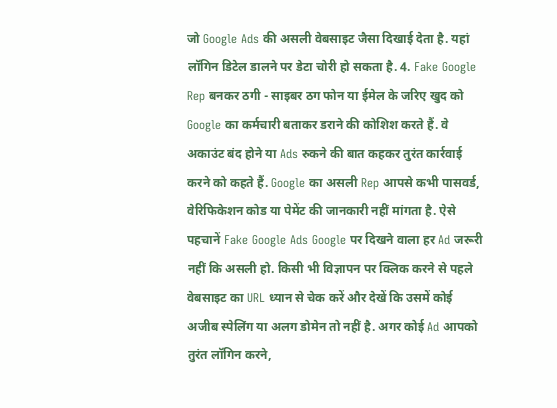जो Google Ads की असली वेबसाइट जैसा दिखाई देता है. यहां लॉगिन डिटेल डालने पर डेटा चोरी हो सकता है. 4. Fake Google Rep बनकर ठगी - साइबर ठग फोन या ईमेल के जरिए खुद को Google का कर्मचारी बताकर डराने की कोशिश करते हैं. वे अकाउंट बंद होने या Ads रुकने की बात कहकर तुरंत कार्रवाई करने को कहते हैं. Google का असली Rep आपसे कभी पासवर्ड, वेरिफिकेशन कोड या पेमेंट की जानकारी नहीं मांगता है. ऐसे  पहचानें Fake Google Ads Google पर दिखने वाला हर Ad जरूरी नहीं कि असली हो. किसी भी विज्ञापन पर क्लिक करने से पहले वेबसाइट का URL ध्यान से चेक करें और देखें कि उसमें कोई अजीब स्पेलिंग या अलग डोमेन तो नहीं है. अगर कोई Ad आपको तुरंत लॉगिन करने,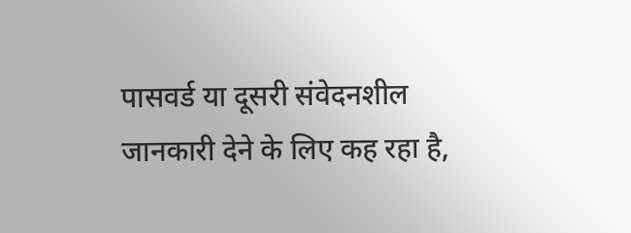पासवर्ड या दूसरी संवेदनशील जानकारी देने के लिए कह रहा है,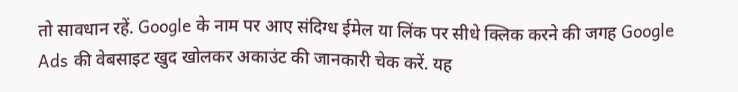तो सावधान रहें. Google के नाम पर आए संदिग्ध ईमेल या लिंक पर सीधे क्लिक करने की जगह Google Ads की वेबसाइट खुद खोलकर अकाउंट की जानकारी चेक करें. यह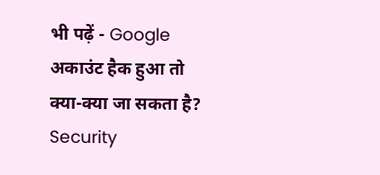भी पढ़ें - Google अकाउंट हैक हुआ तो क्या-क्या जा सकता है? Security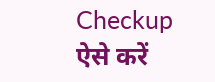Checkup ऐसे करें